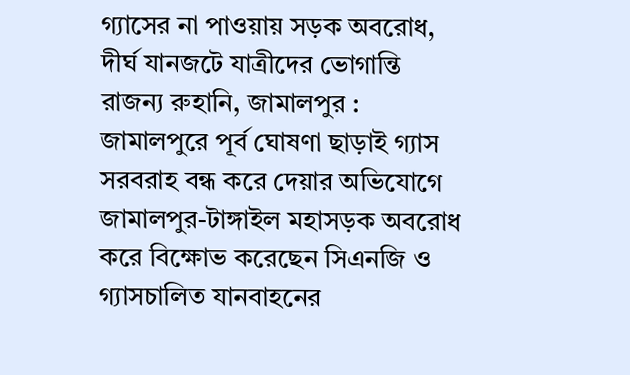গ্যাসের না পাওয়ায় সড়ক অবরোধ, দীর্ঘ যানজটে যাত্রীদের ভোগান্তি
রাজন্য রুহানি, জামালপুর : জামালপুরে পূর্ব ঘোষণা ছাড়াই গ্যাস সরবরাহ বন্ধ করে দেয়ার অভিযোগে জামালপুর-টাঙ্গাইল মহাসড়ক অবরোধ করে বিক্ষোভ করেছেন সিএনজি ও গ্যাসচালিত যানবাহনের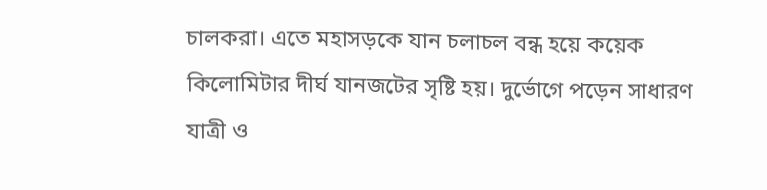চালকরা। এতে মহাসড়কে যান চলাচল বন্ধ হয়ে কয়েক কিলোমিটার দীর্ঘ যানজটের সৃষ্টি হয়। দুর্ভোগে পড়েন সাধারণ যাত্রী ও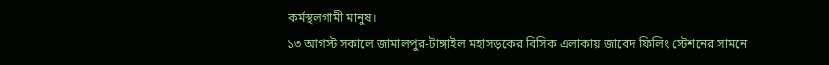কর্মস্থলগামী মানুষ।
১৩ আগস্ট সকালে জামালপুর-টাঙ্গাইল মহাসড়কের বিসিক এলাকায় জাবেদ ফিলিং স্টেশনের সামনে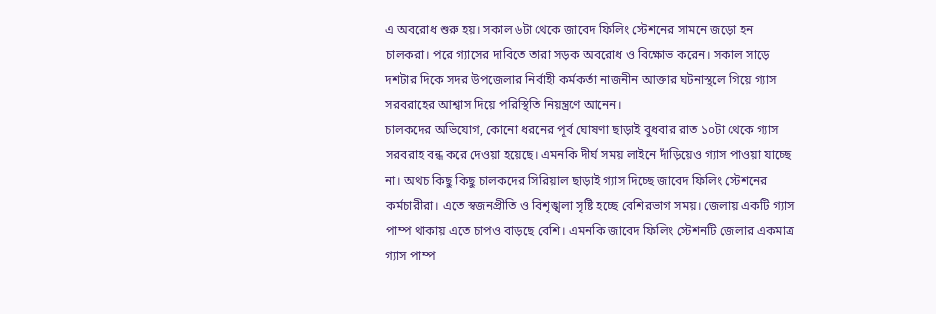এ অবরোধ শুরু হয়। সকাল ৬টা থেকে জাবেদ ফিলিং স্টেশনের সামনে জড়ো হন চালকরা। পরে গ্যাসের দাবিতে তারা সড়ক অবরোধ ও বিক্ষোভ করেন। সকাল সাড়ে দশটার দিকে সদর উপজেলার নির্বাহী কর্মকর্তা নাজনীন আক্তার ঘটনাস্থলে গিয়ে গ্যাস সরবরাহের আশ্বাস দিয়ে পরিস্থিতি নিয়ন্ত্রণে আনেন।
চালকদের অভিযোগ, কোনো ধরনের পূর্ব ঘোষণা ছাড়াই বুধবার রাত ১০টা থেকে গ্যাস সরবরাহ বন্ধ করে দেওয়া হয়েছে। এমনকি দীর্ঘ সময় লাইনে দাঁড়িয়েও গ্যাস পাওয়া যাচ্ছে না। অথচ কিছু কিছু চালকদের সিরিয়াল ছাড়াই গ্যাস দিচ্ছে জাবেদ ফিলিং স্টেশনের কর্মচারীরা। এতে স্বজনপ্রীতি ও বিশৃঙ্খলা সৃষ্টি হচ্ছে বেশিরভাগ সময়। জেলায় একটি গ্যাস পাম্প থাকায় এতে চাপও বাড়ছে বেশি। এমনকি জাবেদ ফিলিং স্টেশনটি জেলার একমাত্র গ্যাস পাম্প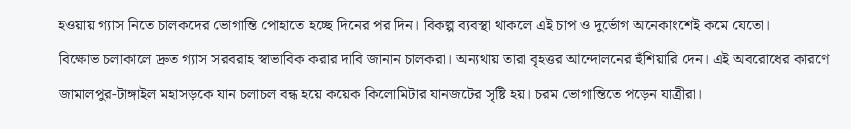হওয়ায় গ্যাস নিতে চালকদের ভোগান্তি পোহাতে হচ্ছে দিনের পর দিন। বিকল্প ব্যবস্থা থাকলে এই চাপ ও দুর্ভোগ অনেকাংশেই কমে যেতো।
বিক্ষোভ চলাকালে দ্রুত গ্যাস সরবরাহ স্বাভাবিক করার দাবি জানান চালকরা। অন্যথায় তারা বৃহত্তর আন্দোলনের হুঁশিয়ারি দেন। এই অবরোধের কারণে জামালপুর-টাঙ্গাইল মহাসড়কে যান চলাচল বন্ধ হয়ে কয়েক কিলোমিটার যানজটের সৃষ্টি হয়। চরম ভোগান্তিতে পড়েন যাত্রীরা।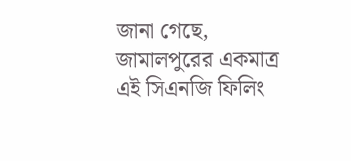জানা গেছে, জামালপুরের একমাত্র এই সিএনজি ফিলিং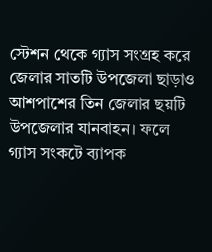স্টেশন থেকে গ্যাস সংগ্রহ করে জেলার সাতটি উপজেলা ছাড়াও আশপাশের তিন জেলার ছয়টি উপজেলার যানবাহন। ফলে গ্যাস সংকটে ব্যাপক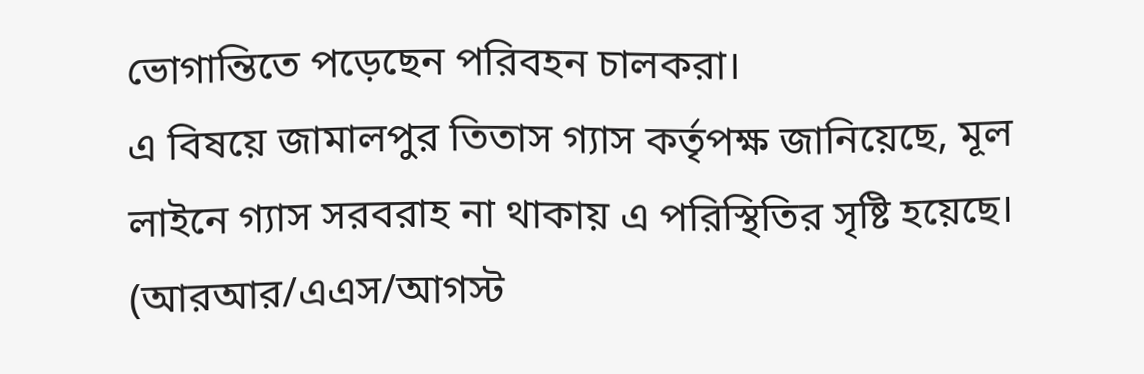ভোগান্তিতে পড়েছেন পরিবহন চালকরা।
এ বিষয়ে জামালপুর তিতাস গ্যাস কর্তৃপক্ষ জানিয়েছে, মূল লাইনে গ্যাস সরবরাহ না থাকায় এ পরিস্থিতির সৃষ্টি হয়েছে।
(আরআর/এএস/আগস্ট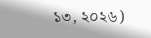১৩, ২০২৬)